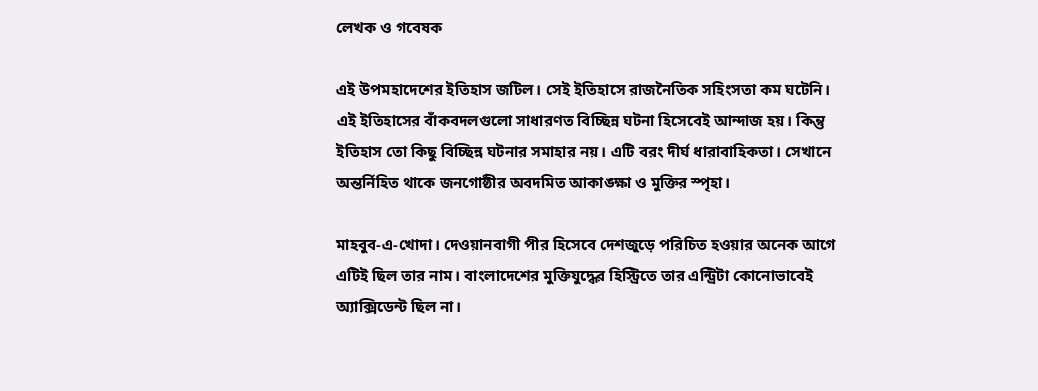লেখক ও গবেষক

এই উপমহাদেশের ইতিহাস জটিল। সেই ইতিহাসে রাজনৈতিক সহিংসতা কম ঘটেনি। এই ইতিহাসের বাঁকবদলগুলো সাধারণত বিচ্ছিন্ন ঘটনা হিসেবেই আন্দাজ হয়। কিন্তু ইতিহাস তো কিছু বিচ্ছিন্ন ঘটনার সমাহার নয়। এটি বরং দীর্ঘ ধারাবাহিকতা। সেখানে অন্তর্নিহিত থাকে জনগোষ্ঠীর অবদমিত আকাঙ্ক্ষা ও মুক্তির স্পৃহা।

মাহবুব-এ-খোদা। দেওয়ানবাগী পীর হিসেবে দেশজুড়ে পরিচিত হওয়ার অনেক আগে এটিই ছিল তার নাম। বাংলাদেশের মুক্তিযুদ্ধের হিস্ট্রিতে তার এন্ট্রিটা কোনোভাবেই অ্যাক্সিডেন্ট ছিল না।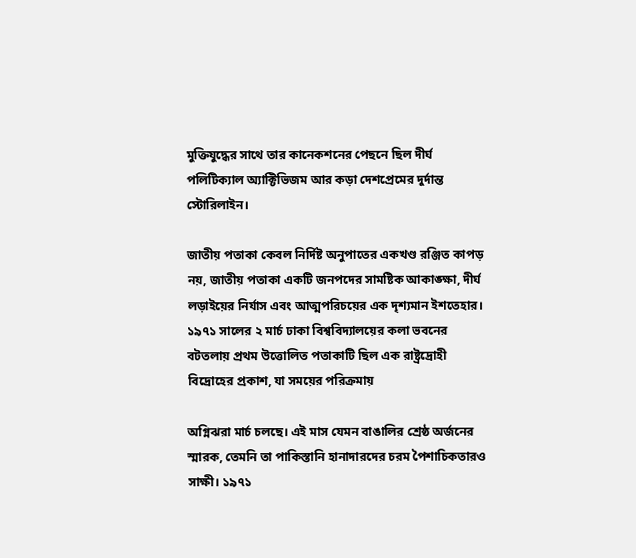মুক্তিযুদ্ধের সাথে তার কানেকশনের পেছনে ছিল দীর্ঘ পলিটিক্যাল অ্যাক্টিভিজম আর কড়া দেশপ্রেমের দুর্দান্ত স্টোরিলাইন।

জাতীয় পতাকা কেবল নির্দিষ্ট অনুপাতের একখণ্ড রঞ্জিত কাপড় নয়, জাতীয় পতাকা একটি জনপদের সামষ্টিক আকাঙ্ক্ষা, দীর্ঘ লড়াইয়ের নির্যাস এবং আত্মপরিচয়ের এক দৃশ্যমান ইশতেহার। ১৯৭১ সালের ২ মার্চ ঢাকা বিশ্ববিদ্যালয়ের কলা ভবনের বটতলায় প্রথম উত্তোলিত পতাকাটি ছিল এক রাষ্ট্রদ্রোহী বিদ্রোহের প্রকাশ, যা সময়ের পরিক্রমায়

অগ্নিঝরা মার্চ চলছে। এই মাস যেমন বাঙালির শ্রেষ্ঠ অর্জনের স্মারক, তেমনি তা পাকিস্তানি হানাদারদের চরম পৈশাচিকতারও সাক্ষী। ১৯৭১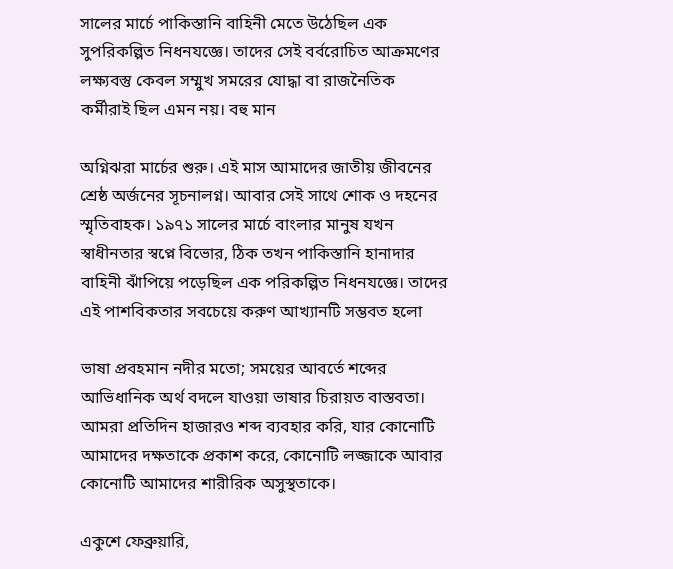সালের মার্চে পাকিস্তানি বাহিনী মেতে উঠেছিল এক সুপরিকল্পিত নিধনযজ্ঞে। তাদের সেই বর্বরোচিত আক্রমণের লক্ষ্যবস্তু কেবল সম্মুখ সমরের যোদ্ধা বা রাজনৈতিক কর্মীরাই ছিল এমন নয়। বহু মান

অগ্নিঝরা মার্চের শুরু। এই মাস আমাদের জাতীয় জীবনের শ্রেষ্ঠ অর্জনের সূচনালগ্ন। আবার সেই সাথে শোক ও দহনের স্মৃতিবাহক। ১৯৭১ সালের মার্চে বাংলার মানুষ যখন স্বাধীনতার স্বপ্নে বিভোর, ঠিক তখন পাকিস্তানি হানাদার বাহিনী ঝাঁপিয়ে পড়েছিল এক পরিকল্পিত নিধনযজ্ঞে। তাদের এই পাশবিকতার সবচেয়ে করুণ আখ্যানটি সম্ভবত হলো

ভাষা প্রবহমান নদীর মতো; সময়ের আবর্তে শব্দের আভিধানিক অর্থ বদলে যাওয়া ভাষার চিরায়ত বাস্তবতা। আমরা প্রতিদিন হাজারও শব্দ ব্যবহার করি, যার কোনোটি আমাদের দক্ষতাকে প্রকাশ করে, কোনোটি লজ্জাকে আবার কোনোটি আমাদের শারীরিক অসুস্থতাকে।

একুশে ফেব্রুয়ারি,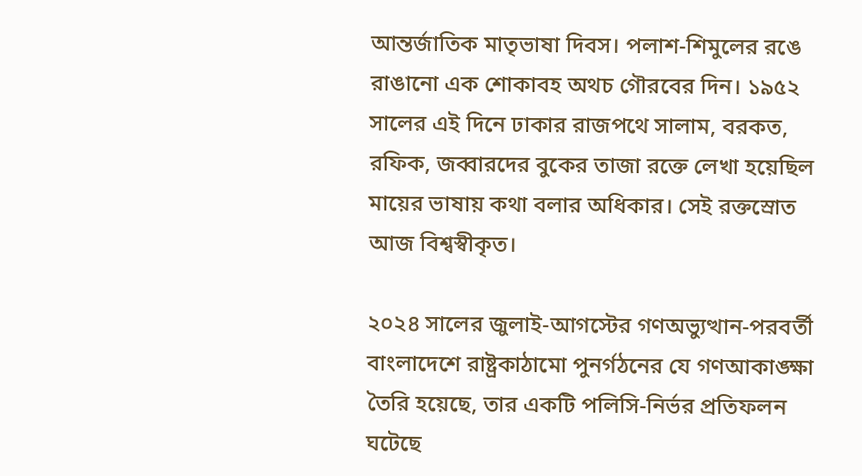আন্তর্জাতিক মাতৃভাষা দিবস। পলাশ-শিমুলের রঙে রাঙানো এক শোকাবহ অথচ গৌরবের দিন। ১৯৫২ সালের এই দিনে ঢাকার রাজপথে সালাম, বরকত, রফিক, জব্বারদের বুকের তাজা রক্তে লেখা হয়েছিল মায়ের ভাষায় কথা বলার অধিকার। সেই রক্তস্রোত আজ বিশ্বস্বীকৃত।

২০২৪ সালের জুলাই-আগস্টের গণঅভ্যুত্থান-পরবর্তী বাংলাদেশে রাষ্ট্রকাঠামো পুনর্গঠনের যে গণআকাঙ্ক্ষা তৈরি হয়েছে, তার একটি পলিসি-নির্ভর প্রতিফলন ঘটেছে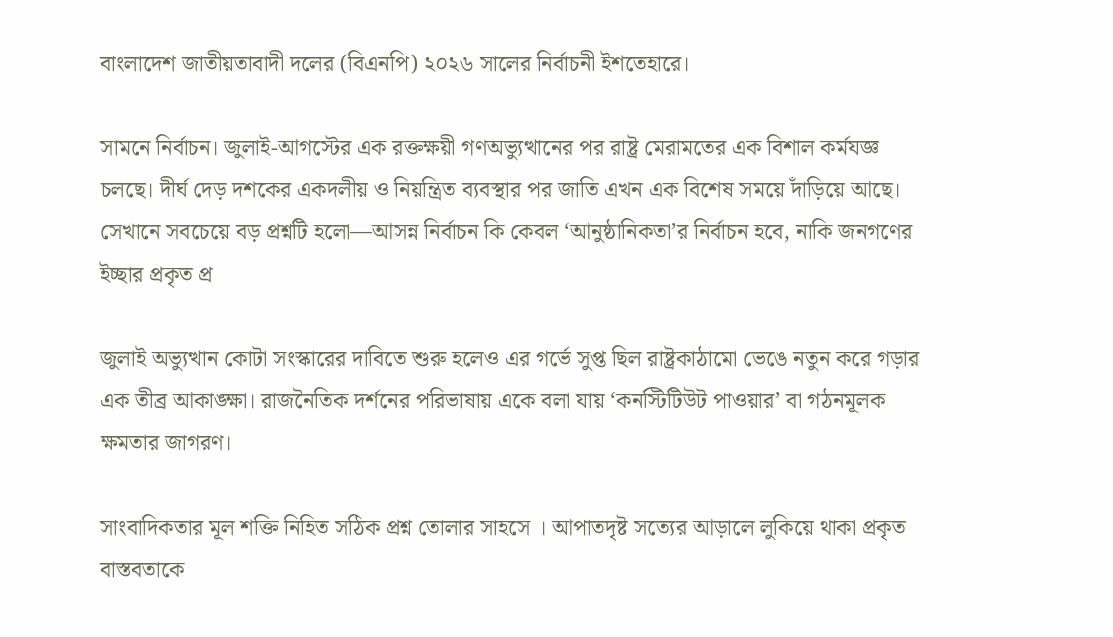বাংলাদেশ জাতীয়তাবাদী দলের (বিএনপি) ২০২৬ সালের নির্বাচনী ইশতেহারে।

সামনে নির্বাচন। জুলাই-আগস্টের এক রক্তক্ষয়ী গণঅভ্যুত্থানের পর রাষ্ট্র মেরামতের এক বিশাল কর্মযজ্ঞ চলছে। দীর্ঘ দেড় দশকের একদলীয় ও নিয়ন্ত্রিত ব্যবস্থার পর জাতি এখন এক বিশেষ সময়ে দাঁড়িয়ে আছে। সেখানে সবচেয়ে বড় প্রশ্নটি হলো—আসন্ন নির্বাচন কি কেবল ‘আনুষ্ঠানিকতা’র নির্বাচন হবে, নাকি জনগণের ইচ্ছার প্রকৃত প্র

জুলাই অভ্যুত্থান কোটা সংস্কারের দাবিতে শুরু হলেও এর গর্ভে সুপ্ত ছিল রাষ্ট্রকাঠামো ভেঙে নতুন করে গড়ার এক তীব্র আকাঙ্ক্ষা। রাজনৈতিক দর্শনের পরিভাষায় একে বলা যায় ‘কনস্টিটিউট পাওয়ার’ বা গঠনমূলক ক্ষমতার জাগরণ।

সাংবাদিকতার মূল শক্তি নিহিত সঠিক প্রশ্ন তোলার সাহসে । আপাতদৃষ্ট সত্যের আড়ালে লুকিয়ে থাকা প্রকৃত বাস্তবতাকে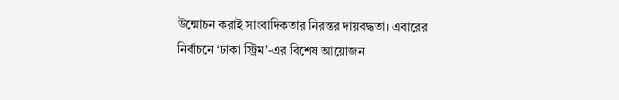উন্মোচন করাই সাংবাদিকতার নিরন্তর দায়বদ্ধতা। এবারের নির্বাচনে ‘ঢাকা স্ট্রিম’-এর বিশেষ আয়োজন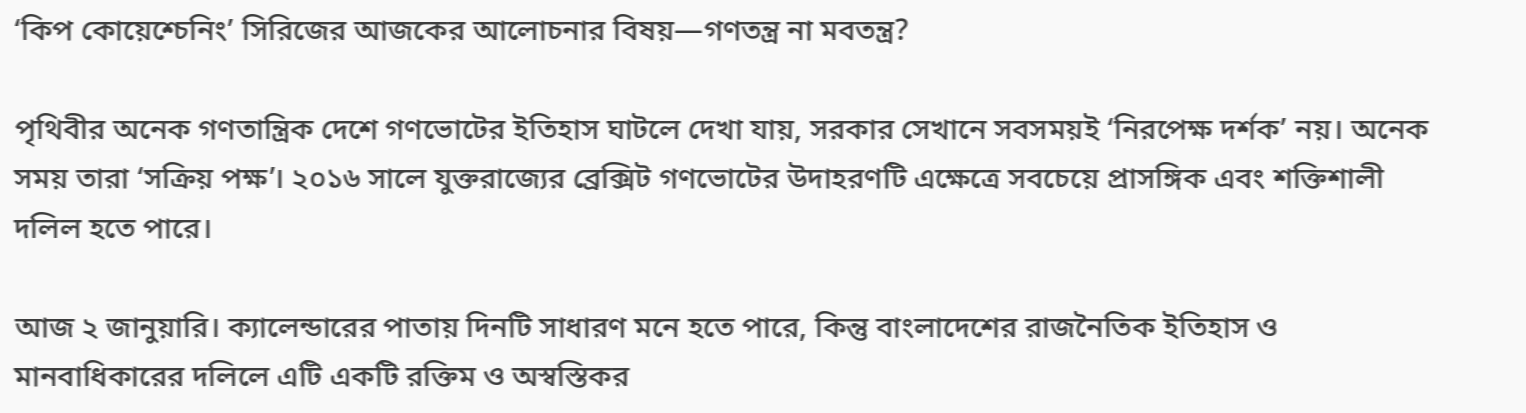‘কিপ কোয়েশ্চেনিং’ সিরিজের আজকের আলোচনার বিষয়—গণতন্ত্র না মবতন্ত্র?

পৃথিবীর অনেক গণতান্ত্রিক দেশে গণভোটের ইতিহাস ঘাটলে দেখা যায়, সরকার সেখানে সবসময়ই ‘নিরপেক্ষ দর্শক’ নয়। অনেক সময় তারা ‘সক্রিয় পক্ষ’। ২০১৬ সালে যুক্তরাজ্যের ব্রেক্সিট গণভোটের উদাহরণটি এক্ষেত্রে সবচেয়ে প্রাসঙ্গিক এবং শক্তিশালী দলিল হতে পারে।

আজ ২ জানুয়ারি। ক্যালেন্ডারের পাতায় দিনটি সাধারণ মনে হতে পারে, কিন্তু বাংলাদেশের রাজনৈতিক ইতিহাস ও মানবাধিকারের দলিলে এটি একটি রক্তিম ও অস্বস্তিকর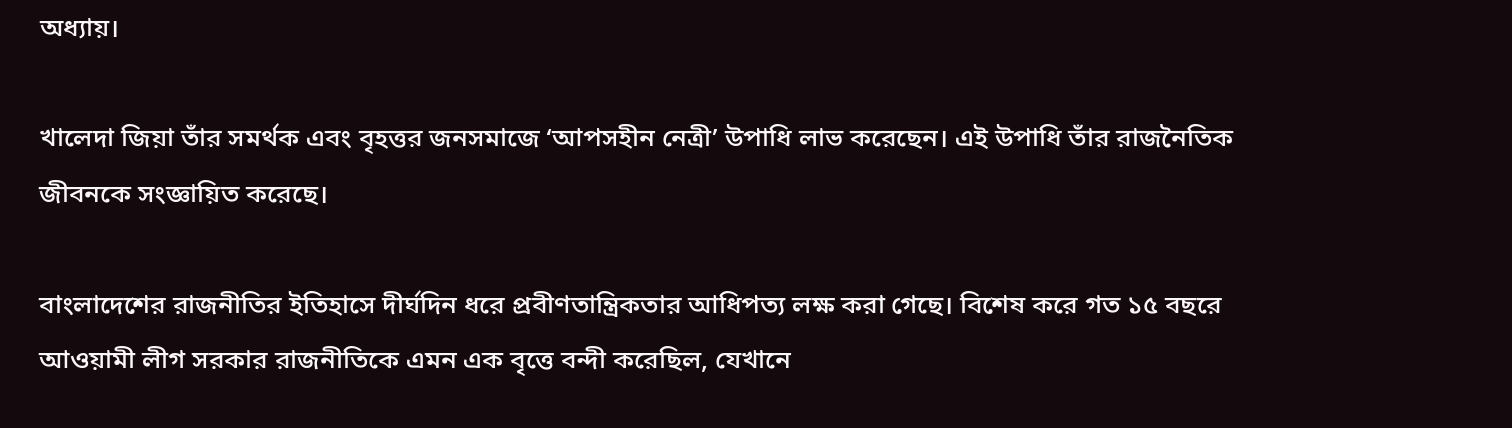অধ্যায়।

খালেদা জিয়া তাঁর সমর্থক এবং বৃহত্তর জনসমাজে ‘আপসহীন নেত্রী’ উপাধি লাভ করেছেন। এই উপাধি তাঁর রাজনৈতিক জীবনকে সংজ্ঞায়িত করেছে।

বাংলাদেশের রাজনীতির ইতিহাসে দীর্ঘদিন ধরে প্রবীণতান্ত্রিকতার আধিপত্য লক্ষ করা গেছে। বিশেষ করে গত ১৫ বছরে আওয়ামী লীগ সরকার রাজনীতিকে এমন এক বৃত্তে বন্দী করেছিল, যেখানে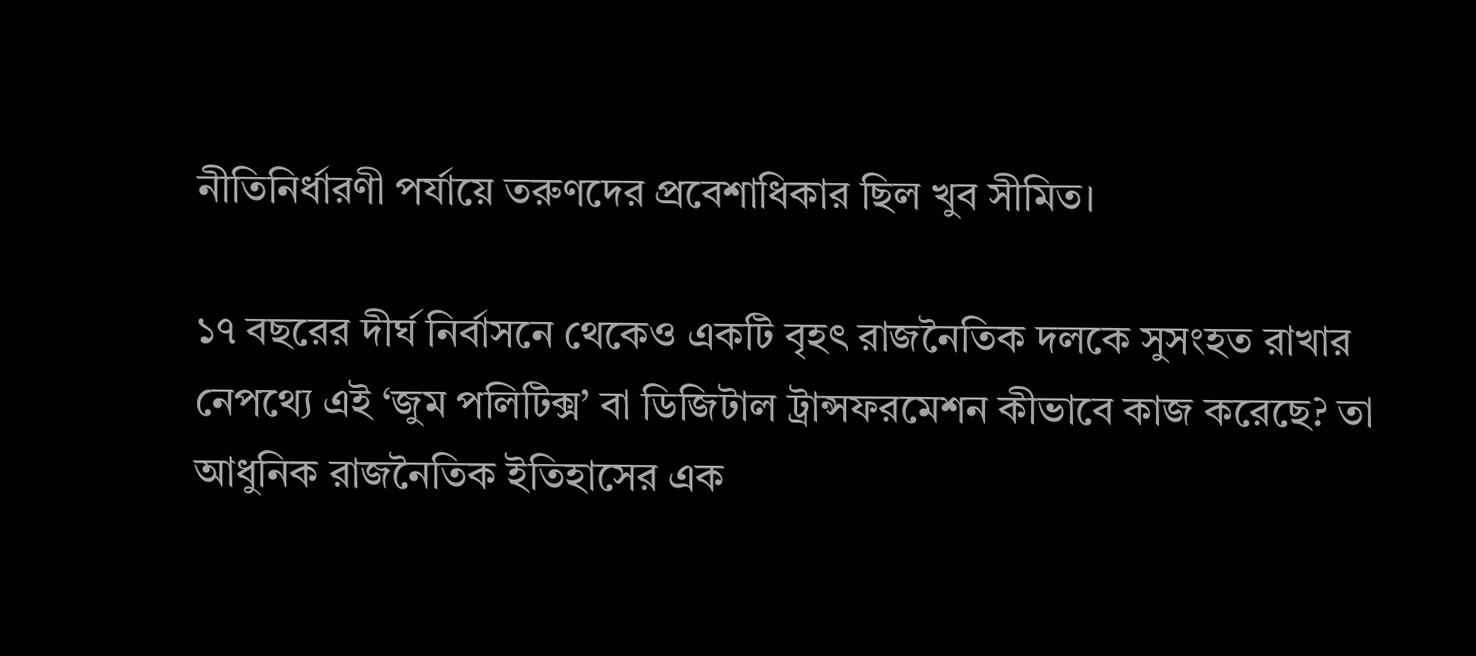নীতিনির্ধারণী পর্যায়ে তরুণদের প্রবেশাধিকার ছিল খুব সীমিত।

১৭ বছরের দীর্ঘ নির্বাসনে থেকেও একটি বৃহৎ রাজনৈতিক দলকে সুসংহত রাখার নেপথ্যে এই ‘জুম পলিটিক্স’ বা ডিজিটাল ট্রান্সফরমেশন কীভাবে কাজ করেছে? তা আধুনিক রাজনৈতিক ইতিহাসের এক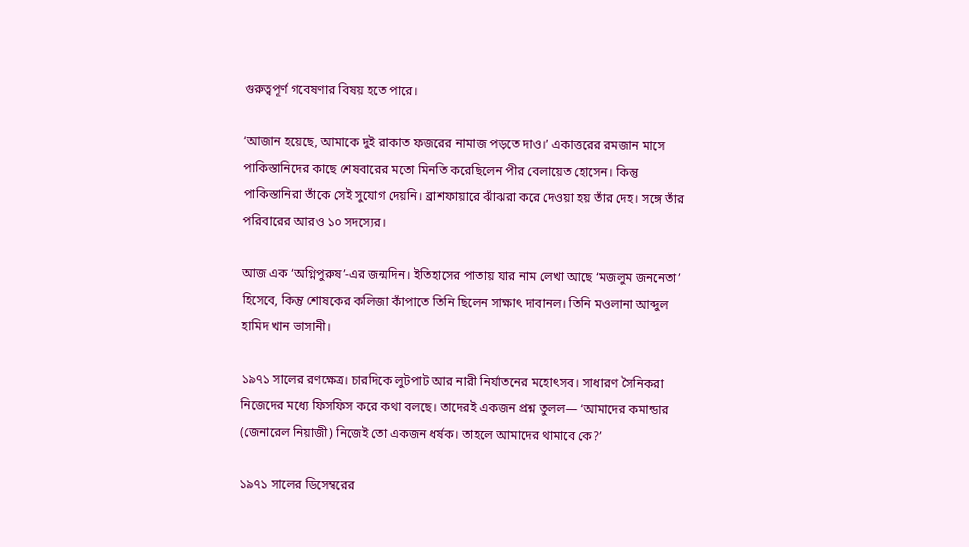গুরুত্বপূর্ণ গবেষণার বিষয় হতে পারে।

‘আজান হয়েছে, আমাকে দুই রাকাত ফজরের নামাজ পড়তে দাও।’ একাত্তরের রমজান মাসে পাকিস্তানিদের কাছে শেষবারের মতো মিনতি করেছিলেন পীর বেলায়েত হোসেন। কিন্তু পাকিস্তানিরা তাঁকে সেই সুযোগ দেয়নি। ব্রাশফায়ারে ঝাঁঝরা করে দেওয়া হয় তাঁর দেহ। সঙ্গে তাঁর পরিবারের আরও ১০ সদস্যের।

আজ এক ‘অগ্নিপুরুষ’-এর জন্মদিন। ইতিহাসের পাতায় যার নাম লেখা আছে ‘মজলুম জননেতা’ হিসেবে, কিন্তু শোষকের কলিজা কাঁপাতে তিনি ছিলেন সাক্ষাৎ দাবানল। তিনি মওলানা আব্দুল হামিদ খান ভাসানী।

১৯৭১ সালের রণক্ষেত্র। চারদিকে লুটপাট আর নারী নির্যাতনের মহোৎসব। সাধারণ সৈনিকরা নিজেদের মধ্যে ফিসফিস করে কথা বলছে। তাদেরই একজন প্রশ্ন তুলল— ‘আমাদের কমান্ডার (জেনারেল নিয়াজী) নিজেই তো একজন ধর্ষক। তাহলে আমাদের থামাবে কে?’

১৯৭১ সালের ডিসেম্বরের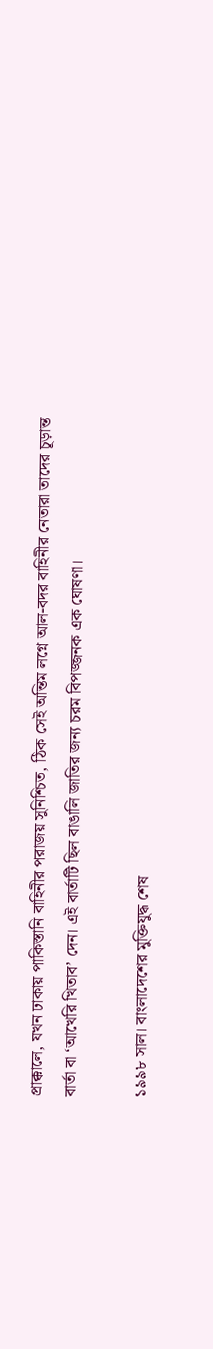প্রাক্কালে, যখন ঢাকায় পাকিস্তানি বাহিনীর পরাজয় সুনিশ্চিত, ঠিক সেই অন্তিম লগ্নে আল-বদর বাহিনীর নেতারা তাদের চূড়ান্ত বার্তা বা ‘আখেরি খিতাব’ দেন। এই বার্তাটি ছিল বাঙালি জাতির জন্য চরম বিপজ্জনক এক ঘোষণা।

১৯৯৮ সাল। বাংলাদেশের মুক্তিযুদ্ধ শেষ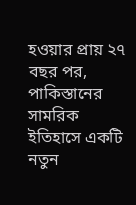হওয়ার প্রায় ২৭ বছর পর, পাকিস্তানের সামরিক ইতিহাসে একটি নতুন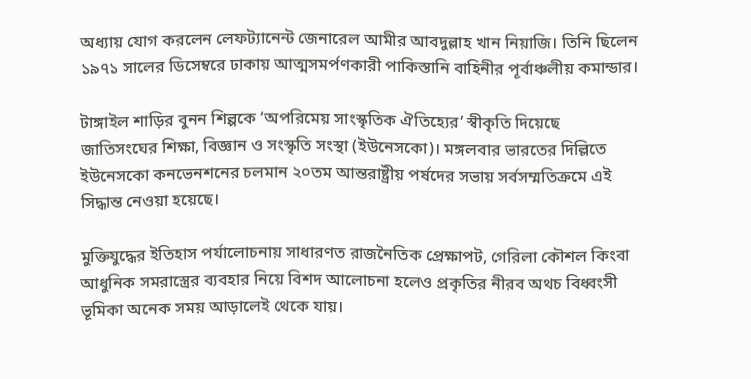অধ্যায় যোগ করলেন লেফট্যানেন্ট জেনারেল আমীর আবদুল্লাহ খান নিয়াজি। তিনি ছিলেন ১৯৭১ সালের ডিসেম্বরে ঢাকায় আত্মসমর্পণকারী পাকিস্তানি বাহিনীর পূর্বাঞ্চলীয় কমান্ডার।

টাঙ্গাইল শাড়ির বুনন শিল্পকে ‘অপরিমেয় সাংস্কৃতিক ঐতিহ্যের’ স্বীকৃতি দিয়েছে জাতিসংঘের শিক্ষা, বিজ্ঞান ও সংস্কৃতি সংস্থা (ইউনেসকো)। মঙ্গলবার ভারতের দিল্লিতে ইউনেসকো কনভেনশনের চলমান ২০তম আন্তরাষ্ট্রীয় পর্ষদের সভায় সর্বসম্মতিক্রমে এই সিদ্ধান্ত নেওয়া হয়েছে।

মুক্তিযুদ্ধের ইতিহাস পর্যালোচনায় সাধারণত রাজনৈতিক প্রেক্ষাপট, গেরিলা কৌশল কিংবা আধুনিক সমরাস্ত্রের ব্যবহার নিয়ে বিশদ আলোচনা হলেও প্রকৃতির নীরব অথচ বিধ্বংসী ভূমিকা অনেক সময় আড়ালেই থেকে যায়।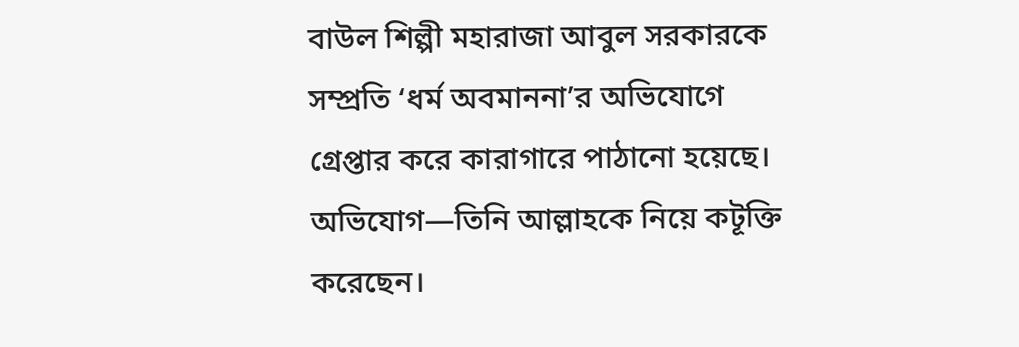বাউল শিল্পী মহারাজা আবুল সরকারকে সম্প্রতি ‘ধর্ম অবমাননা’র অভিযোগে গ্রেপ্তার করে কারাগারে পাঠানো হয়েছে। অভিযোগ—তিনি আল্লাহকে নিয়ে কটূক্তি করেছেন।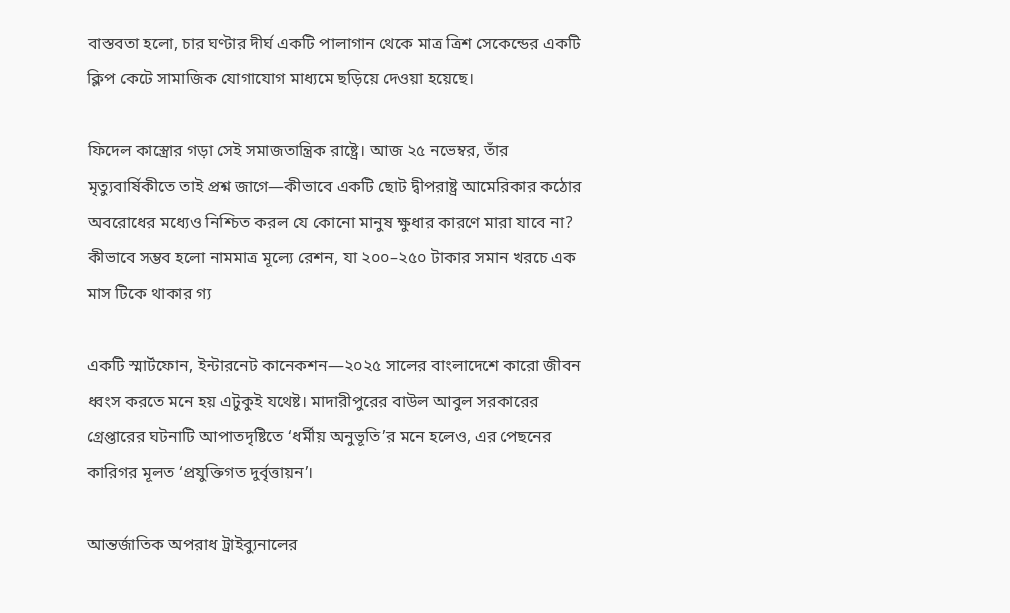বাস্তবতা হলো, চার ঘণ্টার দীর্ঘ একটি পালাগান থেকে মাত্র ত্রিশ সেকেন্ডের একটি ক্লিপ কেটে সামাজিক যোগাযোগ মাধ্যমে ছড়িয়ে দেওয়া হয়েছে।

ফিদেল কাস্ত্রোর গড়া সেই সমাজতান্ত্রিক রাষ্ট্রে। আজ ২৫ নভেম্বর, তাঁর মৃত্যুবার্ষিকীতে তাই প্রশ্ন জাগে—কীভাবে একটি ছোট দ্বীপরাষ্ট্র আমেরিকার কঠোর অবরোধের মধ্যেও নিশ্চিত করল যে কোনো মানুষ ক্ষুধার কারণে মারা যাবে না? কীভাবে সম্ভব হলো নামমাত্র মূল্যে রেশন, যা ২০০–২৫০ টাকার সমান খরচে এক মাস টিকে থাকার গ্য

একটি স্মার্টফোন, ইন্টারনেট কানেকশন—২০২৫ সালের বাংলাদেশে কারো জীবন ধ্বংস করতে মনে হয় এটুকুই যথেষ্ট। মাদারীপুরের বাউল আবুল সরকারের গ্রেপ্তারের ঘটনাটি আপাতদৃষ্টিতে ‘ধর্মীয় অনুভূতি’র মনে হলেও, এর পেছনের কারিগর মূলত ‘প্রযুক্তিগত দুর্বৃত্তায়ন’।

আন্তর্জাতিক অপরাধ ট্রাইব্যুনালের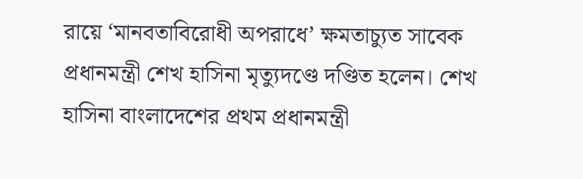রায়ে ‘মানবতাবিরোধী অপরাধে’ ক্ষমতাচ্যুত সাবেক প্রধানমন্ত্রী শেখ হাসিনা মৃত্যুদণ্ডে দণ্ডিত হলেন। শেখ হাসিনা বাংলাদেশের প্রথম প্রধানমন্ত্রী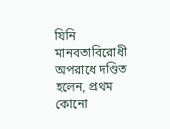যিনি মানবতাবিরোধী অপরাধে দণ্ডিত হলেন, প্রথম কোনো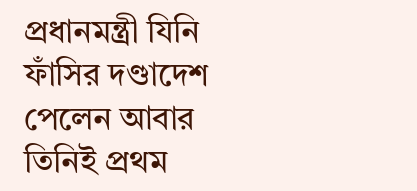প্রধানমন্ত্রী যিনি ফাঁসির দণ্ডাদেশ পেলেন আবার তিনিই প্রথম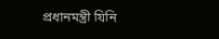প্রধানমন্ত্রী যিনি